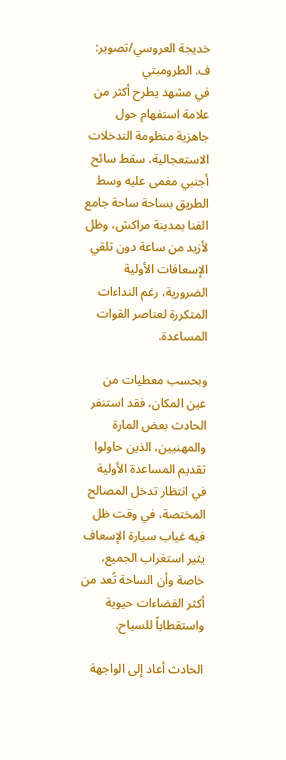خديجة العروسي/تصوير: ف. الطرومبتي
في مشهد يطرح أكثر من علامة استفهام حول جاهزية منظومة التدخلات الاستعجالية، سقط سائح أجنبي مغمى عليه وسط الطريق بساحة ساحة جامع الفنا بمدينة مراكش، وظل لأزيد من ساعة دون تلقي الإسعافات الأولية الضرورية، رغم النداءات المتكررة لعناصر القوات المساعدة.

وبحسب معطيات من عين المكان، فقد استنفر الحادث بعض المارة والمهنيين، الذين حاولوا تقديم المساعدة الأولية في انتظار تدخل المصالح المختصة، في وقت ظل فيه غياب سيارة الإسعاف يثير استغراب الجميع، خاصة وأن الساحة تُعد من أكثر الفضاءات حيوية واستقطاباً للسياح.

الحادث أعاد إلى الواجهة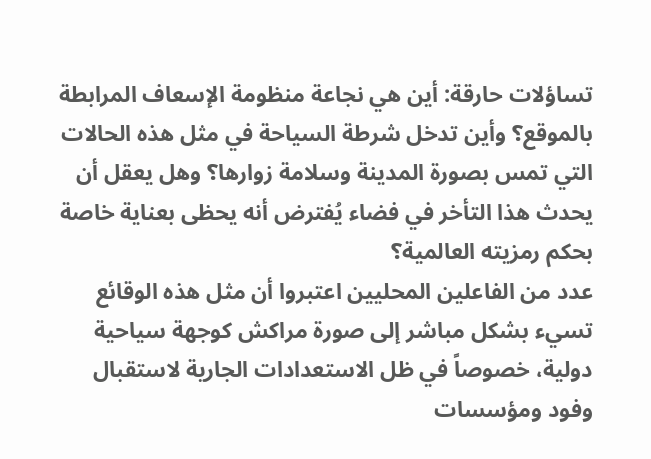تساؤلات حارقة: أين هي نجاعة منظومة الإسعاف المرابطة بالموقع؟ وأين تدخل شرطة السياحة في مثل هذه الحالات التي تمس بصورة المدينة وسلامة زوارها؟ وهل يعقل أن يحدث هذا التأخر في فضاء يُفترض أنه يحظى بعناية خاصة بحكم رمزيته العالمية؟
عدد من الفاعلين المحليين اعتبروا أن مثل هذه الوقائع تسيء بشكل مباشر إلى صورة مراكش كوجهة سياحية دولية، خصوصاً في ظل الاستعدادات الجارية لاستقبال وفود ومؤسسات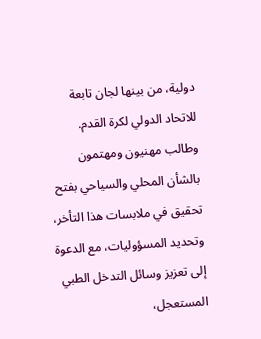دولية، من بينها لجان تابعة للاتحاد الدولي لكرة القدم.
وطالب مهنيون ومهتمون بالشأن المحلي والسياحي بفتح تحقيق في ملابسات هذا التأخر، وتحديد المسؤوليات، مع الدعوة إلى تعزيز وسائل التدخل الطبي المستعجل،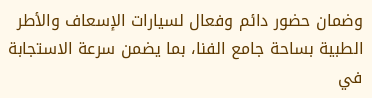وضمان حضور دائم وفعال لسيارات الإسعاف والأطر الطبية بساحة جامع الفنا، بما يضمن سرعة الاستجابة في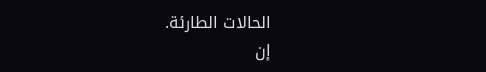الحالات الطارئة.
إن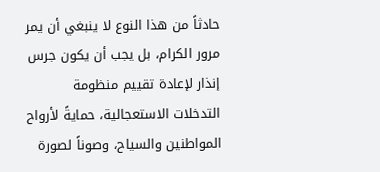حادثاً من هذا النوع لا ينبغي أن يمر مرور الكرام، بل يجب أن يكون جرس إنذار لإعادة تقييم منظومة التدخلات الاستعجالية، حمايةً لأرواح المواطنين والسياح، وصوناً لصورة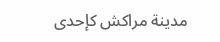مدينة مراكش كإحدى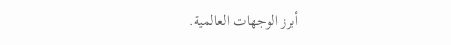أبرز الوجهات العالمية.